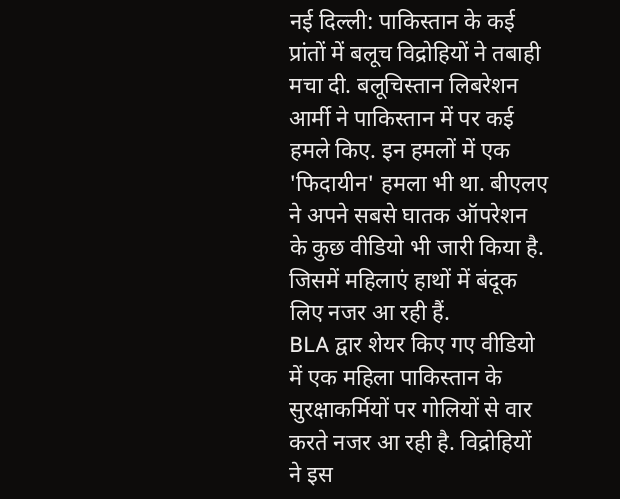नई दिल्ली: पाकिस्तान के कई प्रांतों में बलूच विद्रोहियों ने तबाही मचा दी. बलूचिस्तान लिबरेशन आर्मी ने पाकिस्तान में पर कई हमले किए. इन हमलों में एक 'फिदायीन' हमला भी था. बीएलए ने अपने सबसे घातक ऑपरेशन के कुछ वीडियो भी जारी किया है. जिसमें महिलाएं हाथों में बंदूक लिए नजर आ रही हैं.
BLA द्वार शेयर किए गए वीडियो में एक महिला पाकिस्तान के सुरक्षाकर्मियों पर गोलियों से वार करते नजर आ रही है. विद्रोहियों ने इस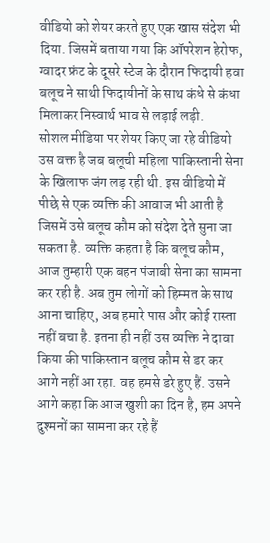वीडियो को शेयर करते हुए एक खास संदेश भी दिया. जिसमें बताया गया कि ऑपरेशन हेरोफ, ग्वादर फ्रंट के दूसरे स्टेज के दौरान फिदायी हवा बलूच ने साथी फिदायीनों के साथ कंधे से कंधा मिलाकर निस्वार्थ भाव से लड़ाई लड़ी.
सोशल मीडिया पर शेयर किए जा रहे वीडियो उस वक्त है जब बलूची महिला पाकिस्तानी सेना के खिलाफ जंग लड़ रही थी. इस वीडियो में पीछे से एक व्यक्ति की आवाज भी आती है जिसमें उसे बलूच कौम को संदेश देते सुना जा सकता है. व्यक्ति कहता है कि बलूच कौम, आज तुम्हारी एक बहन पंजाबी सेना का सामना कर रही है. अब तुम लोगों को हिम्मत के साथ आना चाहिए, अब हमारे पास और कोई रास्ता नहीं बचा है. इतना ही नहीं उस व्यक्ति ने दावा किया की पाकिस्तान बलूच कौम से डर कर आगे नहीं आ रहा. वह हमसे डरे हुए हैं. उसने आगे कहा कि आज खुशी का दिन है, हम अपने दुश्मनों का सामना कर रहे हैं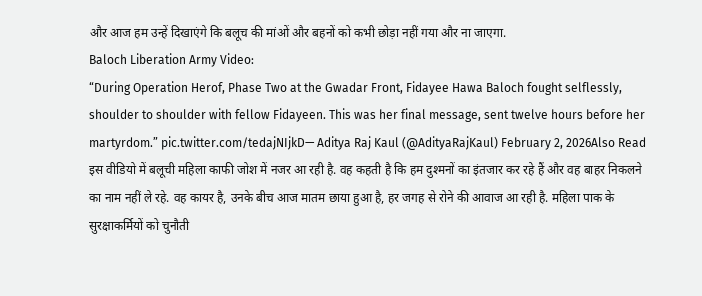और आज हम उन्हें दिखाएंगे कि बलूच की मांओं और बहनों को कभी छोड़ा नहीं गया और ना जाएगा.
Baloch Liberation Army Video:
“During Operation Herof, Phase Two at the Gwadar Front, Fidayee Hawa Baloch fought selflessly, shoulder to shoulder with fellow Fidayeen. This was her final message, sent twelve hours before her martyrdom.” pic.twitter.com/tedajNIjkD— Aditya Raj Kaul (@AdityaRajKaul) February 2, 2026Also Read
इस वीडियो में बलूची महिला काफी जोश में नजर आ रही है. वह कहती है कि हम दुश्मनों का इंतजार कर रहे हैं और वह बाहर निकलने का नाम नहीं ले रहे. वह कायर है, उनके बीच आज मातम छाया हुआ है, हर जगह से रोने की आवाज आ रही है. महिला पाक के सुरक्षाकर्मियों को चुनौती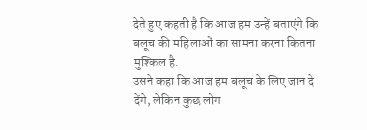देते हुए कहती है कि आज हम उन्हें बताएंगे कि बलूच की महिलाओं का सामना करना कितना मुश्किल है.
उसने कहा कि आज हम बलूच के लिए जान दे देंगे, लेकिन कुछ लोग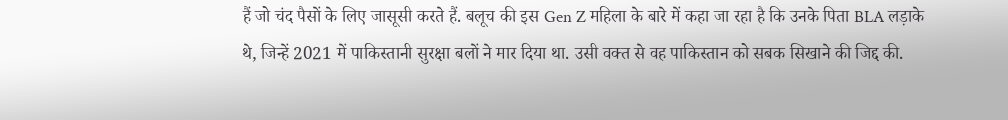हैं जो चंद पैसों के लिए जासूसी करते हैं. बलूच की इस Gen Z महिला के बारे में कहा जा रहा है कि उनके पिता BLA लड़ाके थे, जिन्हें 2021 में पाकिस्तानी सुरक्षा बलों ने मार दिया था. उसी वक्त से वह पाकिस्तान को सबक सिखाने की जिद्द की.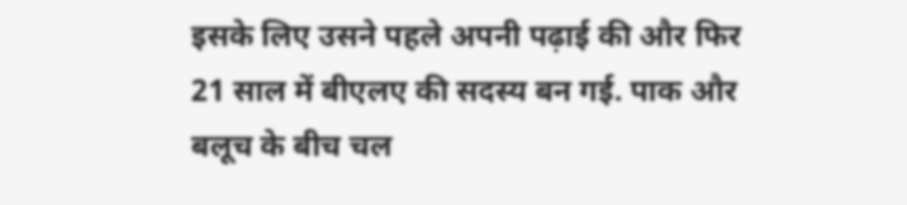इसके लिए उसने पहले अपनी पढ़ाई की और फिर 21 साल में बीएलए की सदस्य बन गई. पाक और बलूच के बीच चल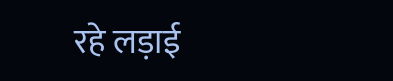रहे लड़ाई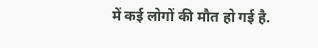में कई लोगों की मौत हो गई है.